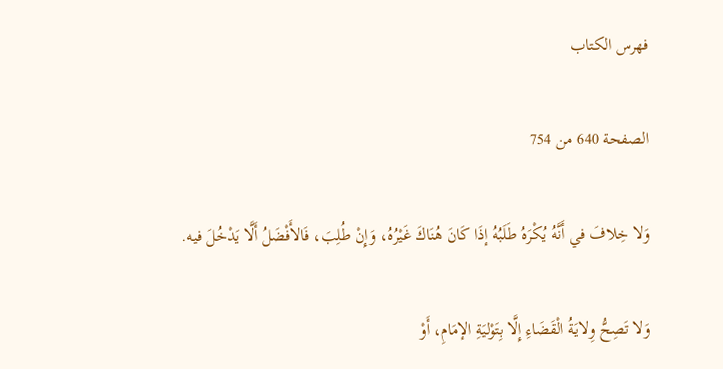فهرس الكتاب

الصفحة 640 من 754

وَلا خِلافَ في أَنَّهُ يُكْرَهُ طَلَبُهُ إذَا كَانَ هُنَاكَ غَيْرُهُ، وَإِنْ طُلِبَ، فَالأَفْضَلُ أَلَّا يَدْخُلَ فيه.

وَلا تَصِحُّ وِلايَةُ الْقَضَاءِ إِلَّا بِتَوْليَةِ الإمَامِ، أَوْ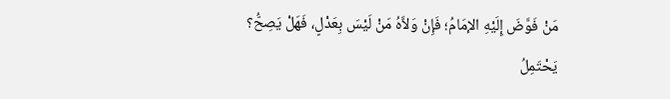مَنْ فَوَّضَ إِلَيْهِ الإمَامُ؛ فَإِنْ وَلاَّهُ مَنْ لَيْسَ بِعَدْلٍ، فَهَلْ يَصِحُّ؟ يَحْتَمِلُ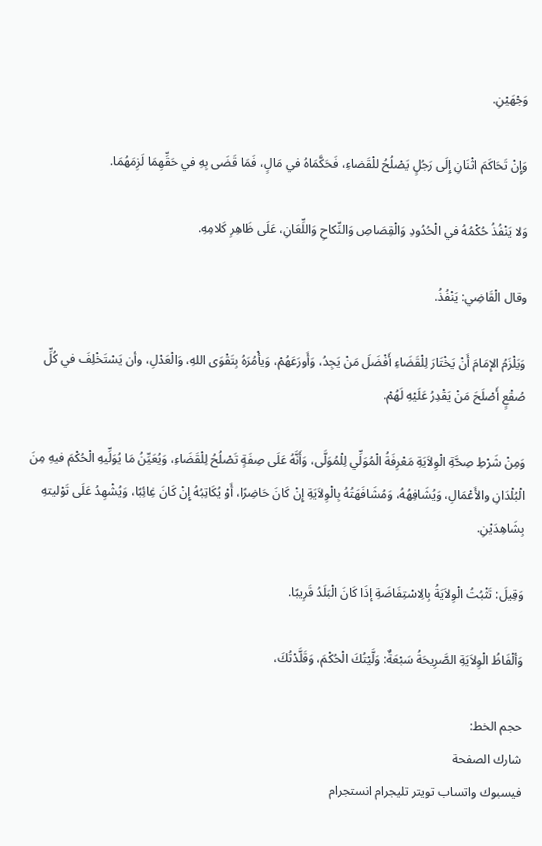وَجْهَيْنِ.

وَإِنْ تَحَاكَمَ اثْنَانِ إِلَى رَجُلٍ يَصْلُحُ للْقَضاءِ، فَحَكَّمَاهُ في مَالٍ، فَمَا قَضَى بِهِ في حَقِّهِمَا لَزِمَهُمَا.

وَلا يَنْفُذُ حُكْمُهُ في الْحُدُودِ وَالْقِصَاصِ وَالنِّكاحِ وَاللِّعَانِ، عَلَى ظَاهِرِ كَلامِهِ.

وقال الْقَاضِي: يَنْفُذُ.

وَيَلْزَمُ الإمَامَ أَنْ يَخْتَارَ لِلْقَضَاءِ أَفْضَلَ مَنْ يَجِدُ، وَأَورَعَهُمْ، وَيأْمُرَهُ بِتَقْوَى اللهِ، وَالْعَدْلِ، وأن يَسْتَخْلِفَ في كُلِّ صُقْعٍ أَصْلَحَ مَنْ يَقْدِرُ عَلَيْهِ لَهُمْ.

وَمِنْ شَرْطِ صِحَّةِ الْوِلاَيَةِ مَعْرِفَةُ الْمُوَلِّي لِلْمُوَلَّى، وَأَنَّهُ عَلَى صِفَةٍ تَصْلُحُ لِلْقَضَاءِ، وَيُعَيِّنُ مَا يُوَلِّيهِ الْحُكْمَ فيهِ مِنَ الْبُلْدَانِ والأَعْمَالِ، وَيُشَافِهُهُ، وَمُشَافَهَتُهُ بِالْوِلاَيَةِ إِنْ كَانَ حَاضِرًا، أَوْ يُكَاتِبُهُ إِنْ كَانَ غِائِبًا، وَيُشْهِدُ عَلَى تَوْليتهِ بِشَاهِدَيْنِ.

وَقِيلَ: تَثْبُتُ الْوِلاَيَةُ بِالِاسْتِفَاضَةِ إذَا كَانَ الْبَلَدُ قَرِيبًا.

وَألْفَاظُ الْوِلاَيَةِ الصَّرِيحَةُ سَبْعَةٌ: وَلَّيْتُكَ الْحُكْمَ، وَقَلَّدْتُكَ،

حجم الخط:
شارك الصفحة
فيسبوك واتساب تويتر تليجرام انستجرام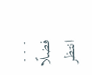. . .
فضلًا انتظر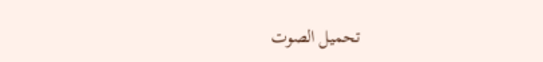تحميل الصوت